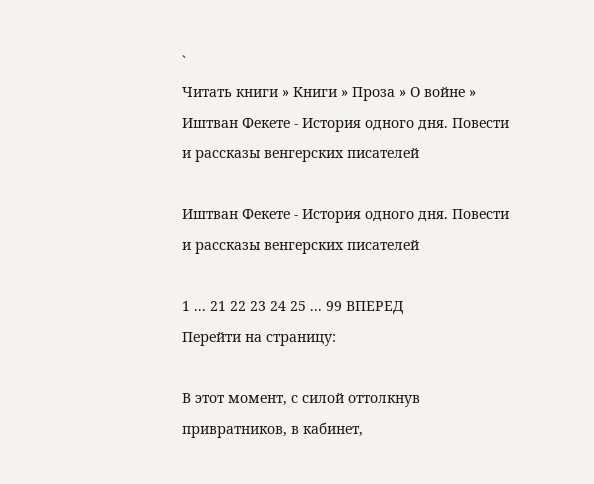`
Читать книги » Книги » Проза » О войне » Иштван Фекете - История одного дня. Повести и рассказы венгерских писателей

Иштван Фекете - История одного дня. Повести и рассказы венгерских писателей

1 ... 21 22 23 24 25 ... 99 ВПЕРЕД
Перейти на страницу:

В этот момент, с силой оттолкнув привратников, в кабинет,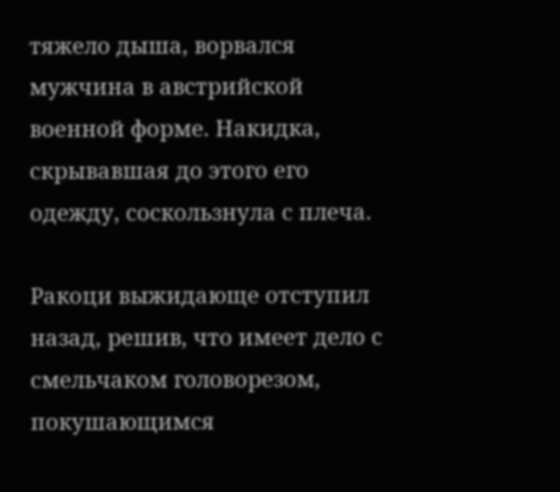тяжело дыша, ворвался мужчина в австрийской военной форме. Накидка, скрывавшая до этого его одежду, соскользнула с плеча.

Ракоци выжидающе отступил назад, решив, что имеет дело с смельчаком головорезом, покушающимся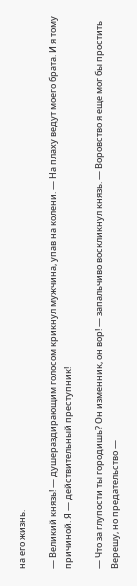на его жизнь.

— Великий князь! — душераздирающим голосом крикнул мужчина, упав на колени. — На плаху ведут моего брата. И я тому причиной. Я — действительный преступник!

— Что за глупости ты городишь? Он изменник, он вор! — запальчиво воскликнул князь. — Воровство я еще мог бы простить Верешу, но предательство —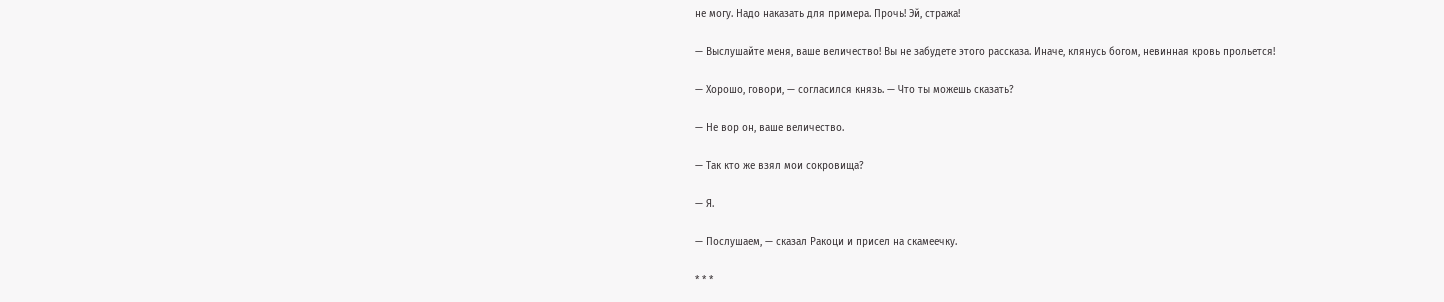не могу. Надо наказать для примера. Прочь! Эй, стража!

— Выслушайте меня, ваше величество! Вы не забудете этого рассказа. Иначе, клянусь богом, невинная кровь прольется!

— Хорошо, говори, — согласился князь. — Что ты можешь сказать?

— Не вор он, ваше величество.

— Так кто же взял мои сокровища?

— Я.

— Послушаем, — сказал Ракоци и присел на скамеечку.

* * *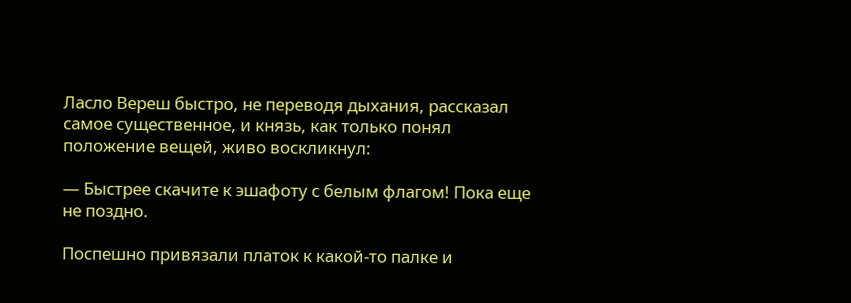Ласло Вереш быстро, не переводя дыхания, рассказал самое существенное, и князь, как только понял положение вещей, живо воскликнул:

— Быстрее скачите к эшафоту с белым флагом! Пока еще не поздно.

Поспешно привязали платок к какой-то палке и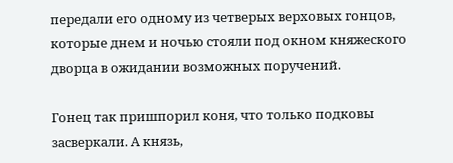передали его одному из четверых верховых гонцов, которые днем и ночью стояли под окном княжеского дворца в ожидании возможных поручений.

Гонец так пришпорил коня, что только подковы засверкали. А князь,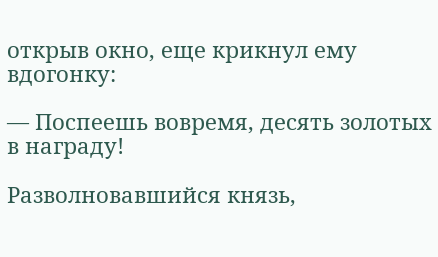открыв окно, еще крикнул ему вдогонку:

— Поспеешь вовремя, десять золотых в награду!

Разволновавшийся князь,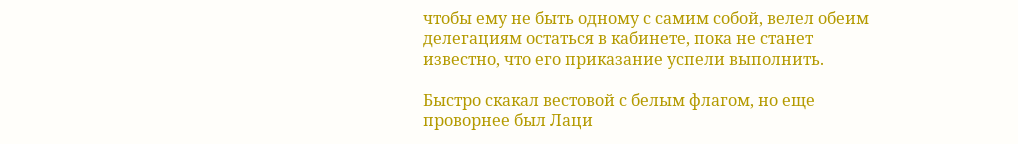чтобы ему не быть одному с самим собой, велел обеим делегациям остаться в кабинете, пока не станет известно, что его приказание успели выполнить.

Быстро скакал вестовой с белым флагом, но еще проворнее был Лаци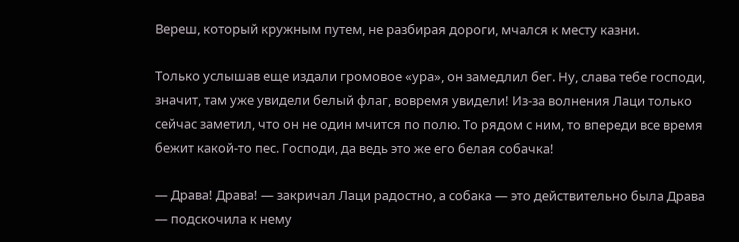Вереш, который кружным путем, не разбирая дороги, мчался к месту казни.

Только услышав еще издали громовое «ура», он замедлил бег. Ну, слава тебе господи, значит, там уже увидели белый флаг, вовремя увидели! Из-за волнения Лаци только сейчас заметил, что он не один мчится по полю. То рядом с ним, то впереди все время бежит какой-то пес. Господи, да ведь это же его белая собачка!

— Драва! Драва! — закричал Лаци радостно, а собака — это действительно была Драва — подскочила к нему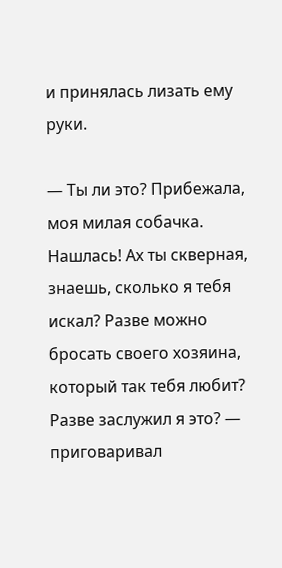и принялась лизать ему руки.

— Ты ли это? Прибежала, моя милая собачка. Нашлась! Ах ты скверная, знаешь, сколько я тебя искал? Разве можно бросать своего хозяина, который так тебя любит? Разве заслужил я это? — приговаривал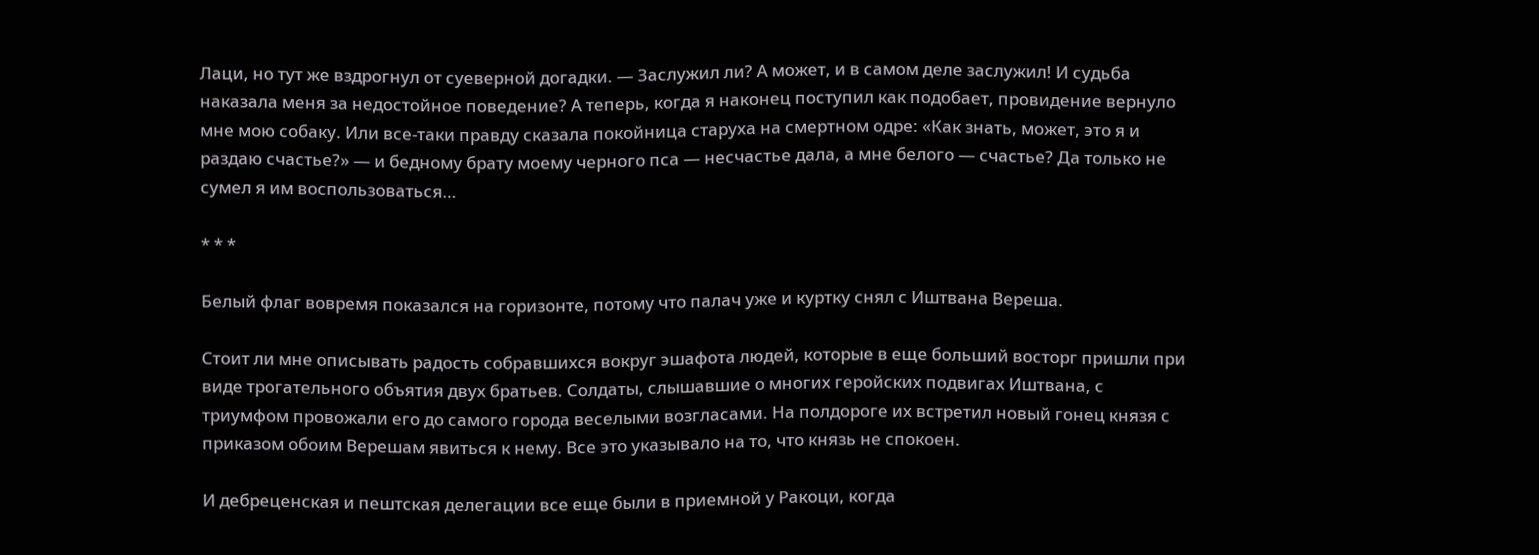Лаци, но тут же вздрогнул от суеверной догадки. — Заслужил ли? А может, и в самом деле заслужил! И судьба наказала меня за недостойное поведение? А теперь, когда я наконец поступил как подобает, провидение вернуло мне мою собаку. Или все-таки правду сказала покойница старуха на смертном одре: «Как знать, может, это я и раздаю счастье?» — и бедному брату моему черного пса — несчастье дала, а мне белого — счастье? Да только не сумел я им воспользоваться…

* * *

Белый флаг вовремя показался на горизонте, потому что палач уже и куртку снял с Иштвана Вереша.

Стоит ли мне описывать радость собравшихся вокруг эшафота людей, которые в еще больший восторг пришли при виде трогательного объятия двух братьев. Солдаты, слышавшие о многих геройских подвигах Иштвана, с триумфом провожали его до самого города веселыми возгласами. На полдороге их встретил новый гонец князя с приказом обоим Верешам явиться к нему. Все это указывало на то, что князь не спокоен.

И дебреценская и пештская делегации все еще были в приемной у Ракоци, когда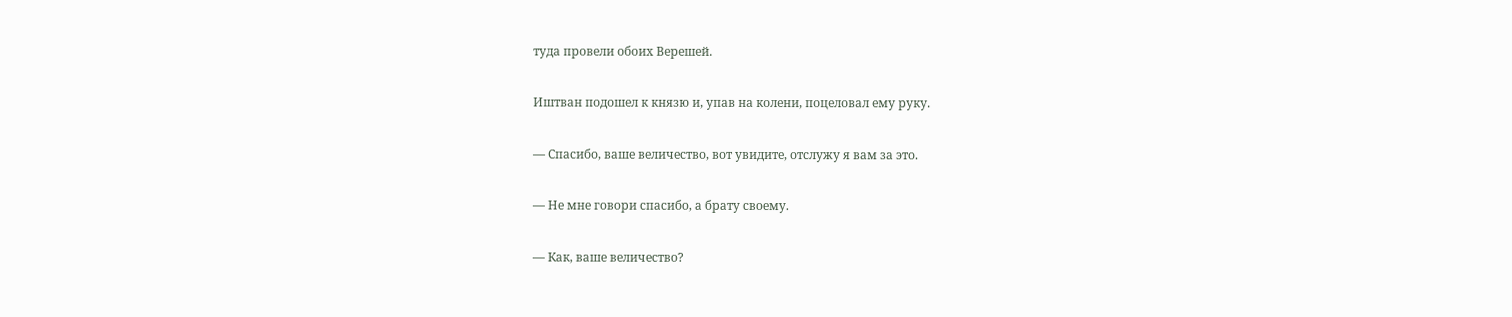туда провели обоих Верешей.

Иштван подошел к князю и, упав на колени, поцеловал ему руку.

— Спасибо, ваше величество, вот увидите, отслужу я вам за это.

— Не мне говори спасибо, а брату своему.

— Как, ваше величество?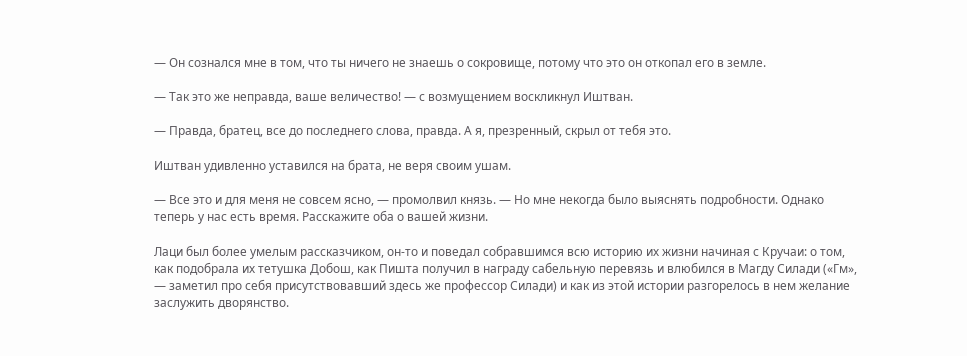— Он сознался мне в том, что ты ничего не знаешь о сокровище, потому что это он откопал его в земле.

— Так это же неправда, ваше величество! — с возмущением воскликнул Иштван.

— Правда, братец, все до последнего слова, правда. А я, презренный, скрыл от тебя это.

Иштван удивленно уставился на брата, не веря своим ушам.

— Все это и для меня не совсем ясно, — промолвил князь. — Но мне некогда было выяснять подробности. Однако теперь у нас есть время. Расскажите оба о вашей жизни.

Лаци был более умелым рассказчиком, он-то и поведал собравшимся всю историю их жизни начиная с Кручаи: о том, как подобрала их тетушка Добош, как Пишта получил в награду сабельную перевязь и влюбился в Магду Силади («Гм», — заметил про себя присутствовавший здесь же профессор Силади) и как из этой истории разгорелось в нем желание заслужить дворянство.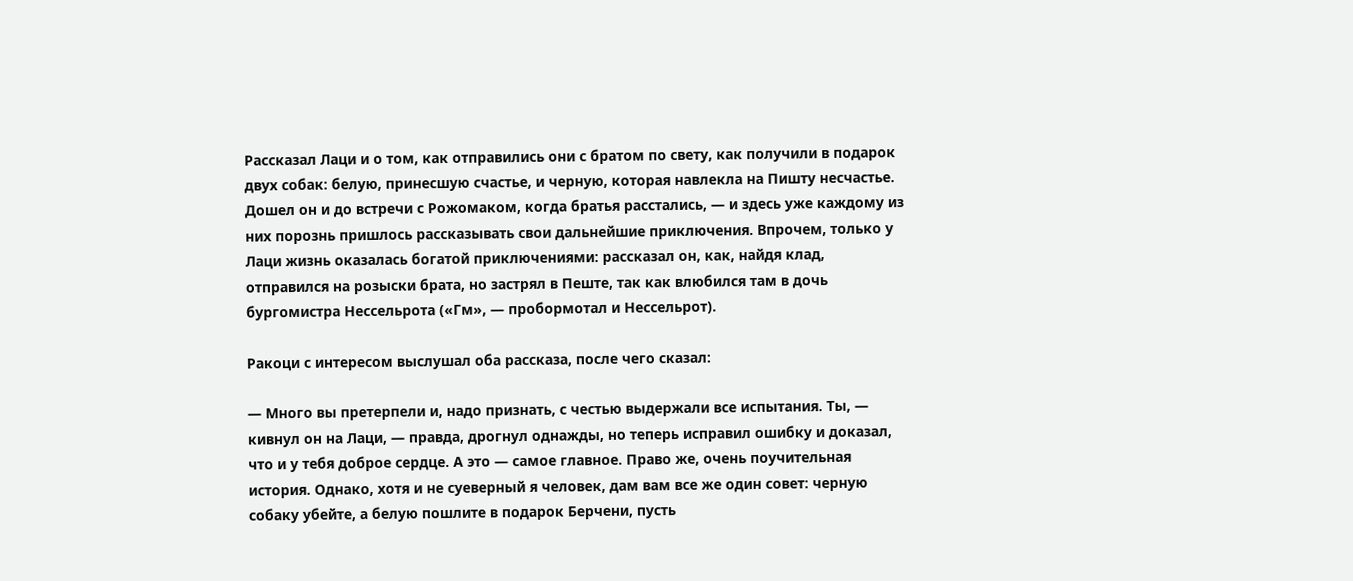Рассказал Лаци и о том, как отправились они с братом по свету, как получили в подарок двух собак: белую, принесшую счастье, и черную, которая навлекла на Пишту несчастье. Дошел он и до встречи с Рожомаком, когда братья расстались, — и здесь уже каждому из них порознь пришлось рассказывать свои дальнейшие приключения. Впрочем, только у Лаци жизнь оказалась богатой приключениями: рассказал он, как, найдя клад, отправился на розыски брата, но застрял в Пеште, так как влюбился там в дочь бургомистра Нессельрота («Гм», — пробормотал и Нессельрот).

Ракоци с интересом выслушал оба рассказа, после чего сказал:

— Много вы претерпели и, надо признать, с честью выдержали все испытания. Ты, — кивнул он на Лаци, — правда, дрогнул однажды, но теперь исправил ошибку и доказал, что и у тебя доброе сердце. А это — самое главное. Право же, очень поучительная история. Однако, хотя и не суеверный я человек, дам вам все же один совет: черную собаку убейте, а белую пошлите в подарок Берчени, пусть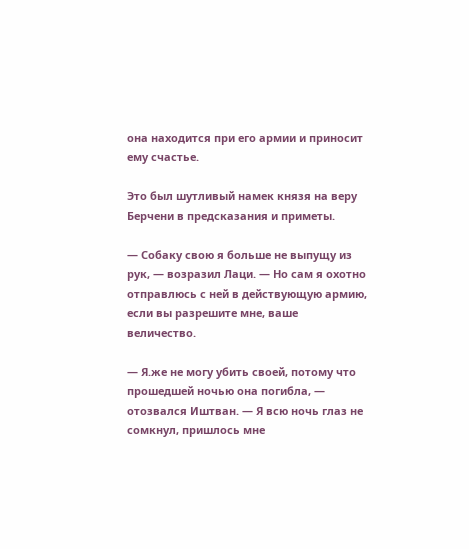она находится при его армии и приносит ему счастье.

Это был шутливый намек князя на веру Берчени в предсказания и приметы.

— Собаку свою я больше не выпущу из рук, — возразил Лаци. — Но сам я охотно отправлюсь с ней в действующую армию, если вы разрешите мне, ваше величество.

— Я.же не могу убить своей, потому что прошедшей ночью она погибла, — отозвался Иштван. — Я всю ночь глаз не сомкнул, пришлось мне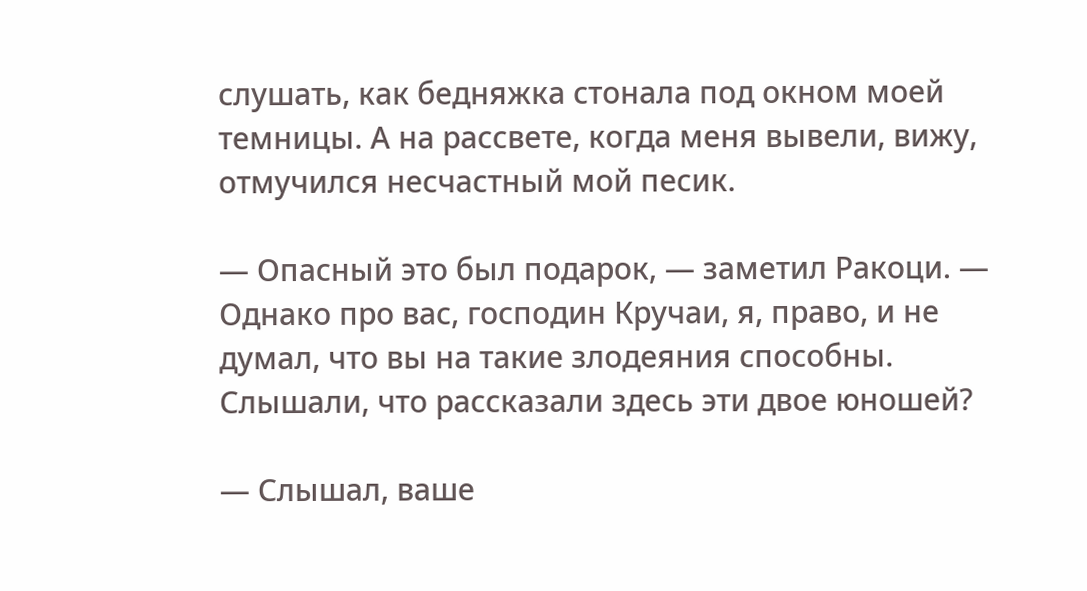слушать, как бедняжка стонала под окном моей темницы. А на рассвете, когда меня вывели, вижу, отмучился несчастный мой песик.

— Опасный это был подарок, — заметил Ракоци. — Однако про вас, господин Кручаи, я, право, и не думал, что вы на такие злодеяния способны. Слышали, что рассказали здесь эти двое юношей?

— Слышал, ваше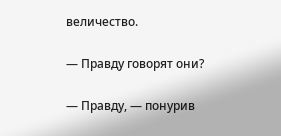величество.

— Правду говорят они?

— Правду, — понурив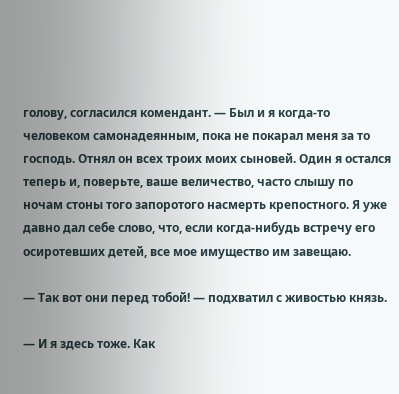голову, согласился комендант. — Был и я когда-то человеком самонадеянным, пока не покарал меня за то господь. Отнял он всех троих моих сыновей. Один я остался теперь и, поверьте, ваше величество, часто слышу по ночам стоны того запоротого насмерть крепостного. Я уже давно дал себе слово, что, если когда-нибудь встречу его осиротевших детей, все мое имущество им завещаю.

— Так вот они перед тобой! — подхватил с живостью князь.

— И я здесь тоже. Как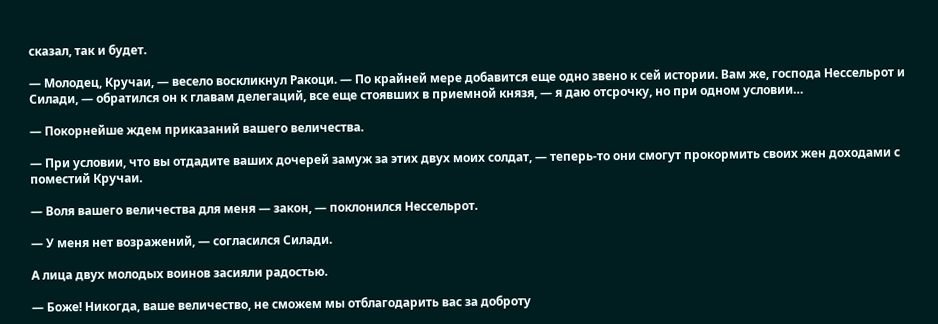сказал, так и будет.

— Молодец, Кручаи, — весело воскликнул Ракоци. — По крайней мере добавится еще одно звено к сей истории. Вам же, господа Нессельрот и Силади, — обратился он к главам делегаций, все еще стоявших в приемной князя, — я даю отсрочку, но при одном условии…

— Покорнейше ждем приказаний вашего величества.

— При условии, что вы отдадите ваших дочерей замуж за этих двух моих солдат, — теперь-то они смогут прокормить своих жен доходами с поместий Кручаи.

— Воля вашего величества для меня — закон, — поклонился Нессельрот.

— У меня нет возражений, — согласился Силади.

А лица двух молодых воинов засияли радостью.

— Боже! Никогда, ваше величество, не сможем мы отблагодарить вас за доброту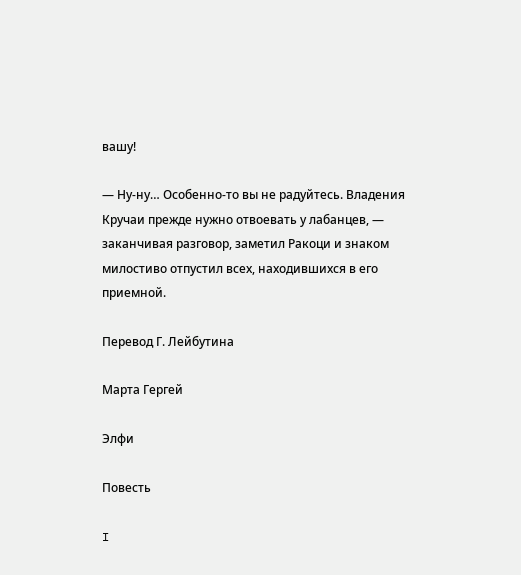вашу!

— Ну-ну… Особенно-то вы не радуйтесь. Владения Кручаи прежде нужно отвоевать у лабанцев, — заканчивая разговор, заметил Ракоци и знаком милостиво отпустил всех, находившихся в его приемной.

Перевод Г. Лейбутина

Марта Гергей

Элфи

Повесть

I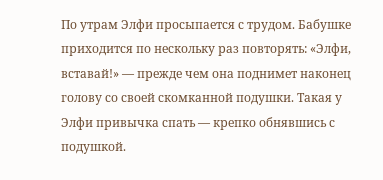По утрам Элфи просыпается с трудом. Бабушке приходится по нескольку раз повторять: «Элфи, вставай!» — прежде чем она поднимет наконец голову со своей скомканной подушки. Такая у Элфи привычка спать — крепко обнявшись с подушкой.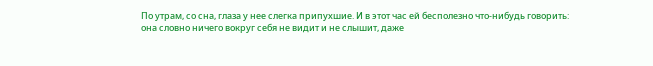По утрам, со сна, глаза у нее слегка припухшие. И в этот час ей бесполезно что-нибудь говорить: она словно ничего вокруг себя не видит и не слышит, даже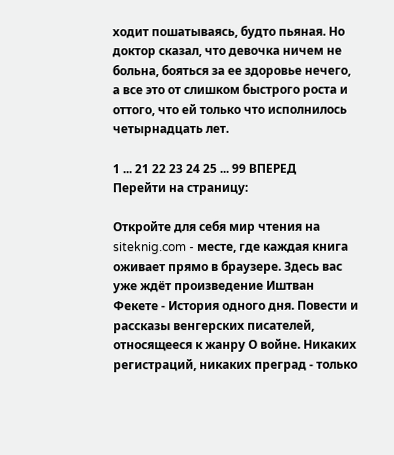ходит пошатываясь, будто пьяная. Но доктор сказал, что девочка ничем не больна, бояться за ее здоровье нечего, а все это от слишком быстрого роста и оттого, что ей только что исполнилось четырнадцать лет.

1 ... 21 22 23 24 25 ... 99 ВПЕРЕД
Перейти на страницу:

Откройте для себя мир чтения на siteknig.com - месте, где каждая книга оживает прямо в браузере. Здесь вас уже ждёт произведение Иштван Фекете - История одного дня. Повести и рассказы венгерских писателей, относящееся к жанру О войне. Никаких регистраций, никаких преград - только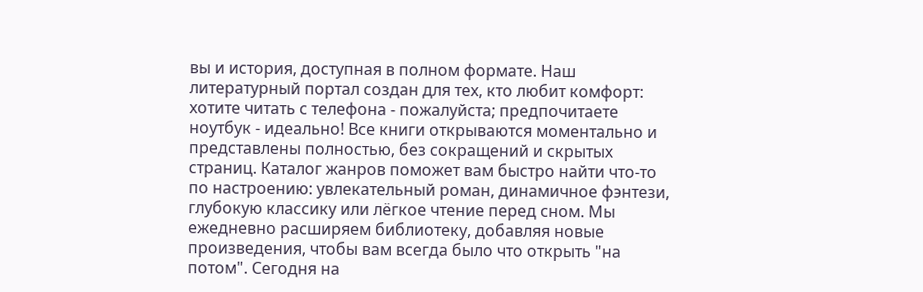вы и история, доступная в полном формате. Наш литературный портал создан для тех, кто любит комфорт: хотите читать с телефона - пожалуйста; предпочитаете ноутбук - идеально! Все книги открываются моментально и представлены полностью, без сокращений и скрытых страниц. Каталог жанров поможет вам быстро найти что-то по настроению: увлекательный роман, динамичное фэнтези, глубокую классику или лёгкое чтение перед сном. Мы ежедневно расширяем библиотеку, добавляя новые произведения, чтобы вам всегда было что открыть "на потом". Сегодня на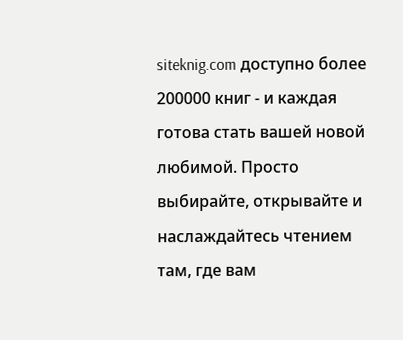siteknig.com доступно более 200000 книг - и каждая готова стать вашей новой любимой. Просто выбирайте, открывайте и наслаждайтесь чтением там, где вам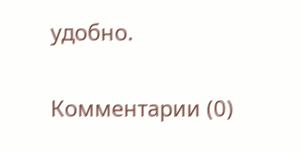удобно.

Комментарии (0)